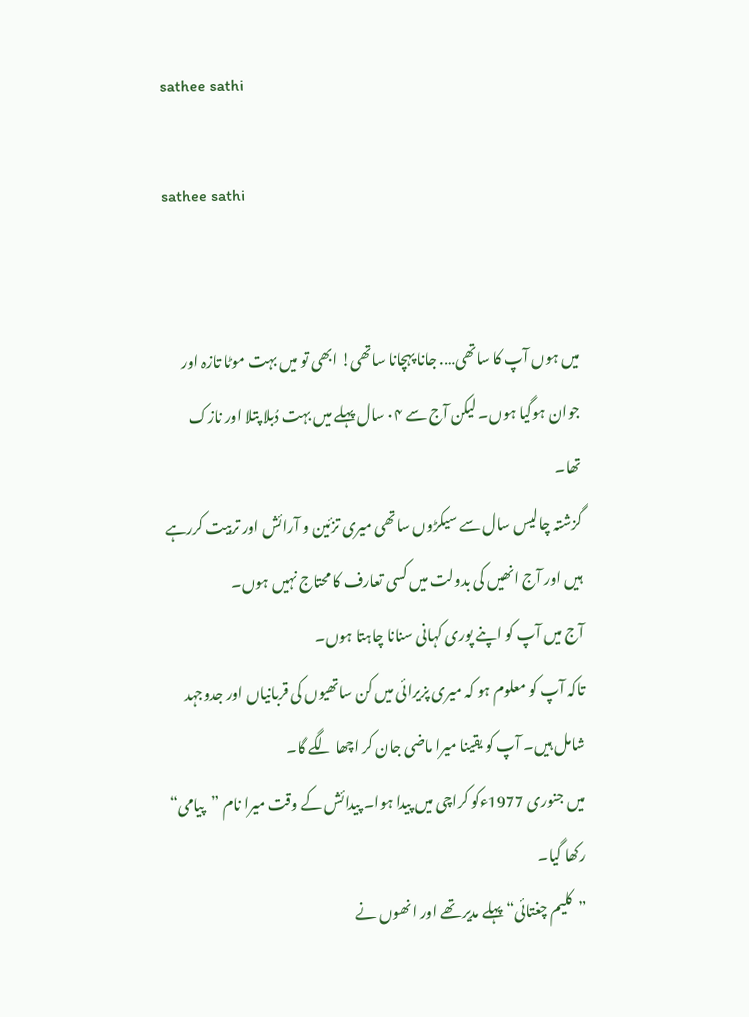sathee sathi

sathee sathi


میں ہوں آپ کا ساتھی…. جانا پہچانا ساتھی! ابھی تو میں بہت موٹا تازہ اور جوان ہوگیا ہوں۔ لیکن آج سے ۰۴ سال پہلے میں بہت دُبلا پتلا اور نازک تھا۔
گزشتہ چالیس سال سے سیکڑوں ساتھی میری تزئین و آرائش اور تربیت کررہے ہیں اور آج انھیں کی بدولت میں کسی تعارف کا محتاج نہیں ہوں۔
آج میں آپ کو اپنے پوری کہانی سنانا چاہتا ہوں۔
تاکہ آپ کو معلوم ہو کہ میری پزیرائی میں کن ساتھیوں کی قربانیاں اور جدوجہد شامل ہیں۔ آپ کو یقینا میرا ماضی جان کر اچھا لگے گا۔
میں جنوری 1977ءکو کراچی میں پیدا ہوا۔ پیدائش کے وقت میرا نام ”پیامی“ رکھا گیا۔
”کلیم چغتائی“ پہلے مدیر تھے اور انھوں نے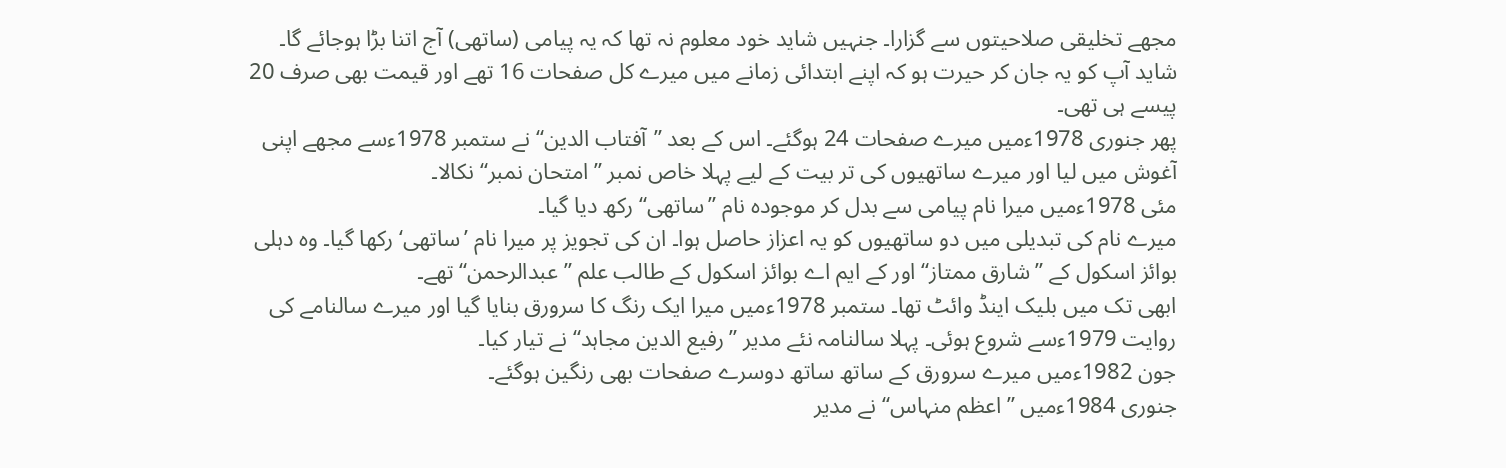مجھے تخلیقی صلاحیتوں سے گزارا۔ جنہیں شاید خود معلوم نہ تھا کہ یہ پیامی (ساتھی) آج اتنا بڑا ہوجائے گا۔
شاید آپ کو یہ جان کر حیرت ہو کہ اپنے ابتدائی زمانے میں میرے کل صفحات 16 تھے اور قیمت بھی صرف 20 پیسے ہی تھی۔
پھر جنوری 1978ءمیں میرے صفحات 24 ہوگئے۔ اس کے بعد ”آفتاب الدین“ نے ستمبر 1978ءسے مجھے اپنی آغوش میں لیا اور میرے ساتھیوں کی تر بیت کے لیے پہلا خاص نمبر ”امتحان نمبر“ نکالا۔
مئی 1978ءمیں میرا نام پیامی سے بدل کر موجودہ نام ”ساتھی“ رکھ دیا گیا۔
میرے نام کی تبدیلی میں دو ساتھیوں کو یہ اعزاز حاصل ہوا۔ ان کی تجویز پر میرا نام ’ساتھی‘ رکھا گیا۔ وہ دہلی بوائز اسکول کے ”شارق ممتاز“ اور کے ایم اے بوائز اسکول کے طالب علم ”عبدالرحمن“ تھے۔
ابھی تک میں بلیک اینڈ وائٹ تھا۔ ستمبر 1978ءمیں میرا ایک رنگ کا سرورق بنایا گیا اور میرے سالنامے کی روایت 1979ءسے شروع ہوئی۔ پہلا سالنامہ نئے مدیر ”رفیع الدین مجاہد“ نے تیار کیا۔
جون 1982ءمیں میرے سرورق کے ساتھ ساتھ دوسرے صفحات بھی رنگین ہوگئے۔
جنوری 1984ءمیں ”اعظم منہاس“ نے مدیر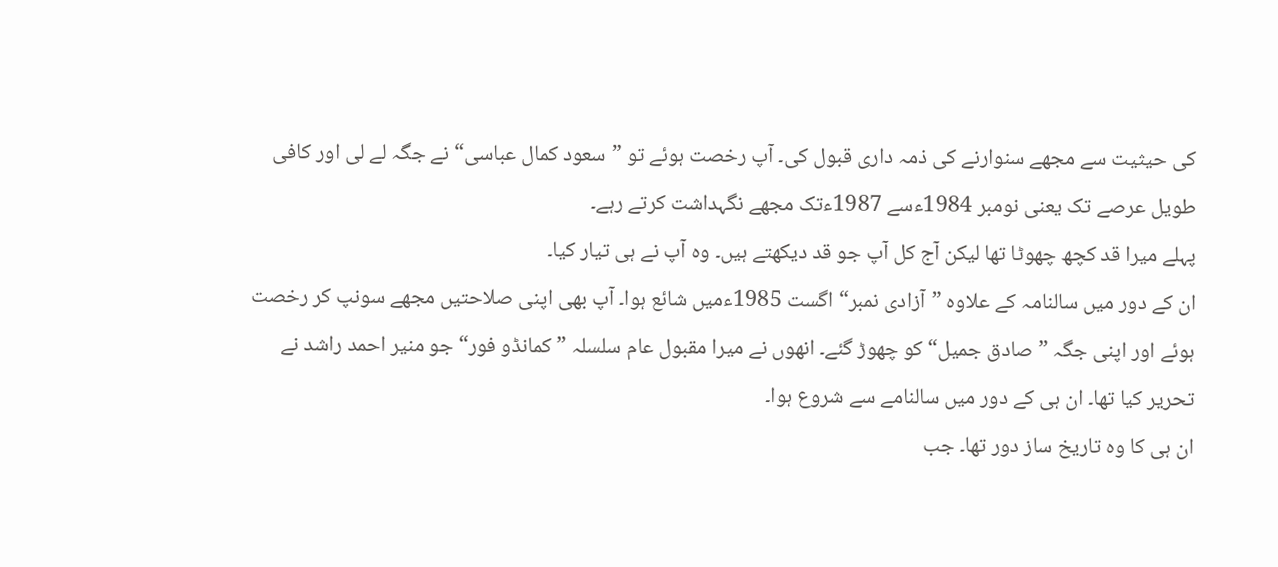کی حیثیت سے مجھے سنوارنے کی ذمہ داری قبول کی۔ آپ رخصت ہوئے تو ”سعود کمال عباسی“ نے جگہ لے لی اور کافی طویل عرصے تک یعنی نومبر 1984ءسے 1987ءتک مجھے نگہداشت کرتے رہے۔
پہلے میرا قد کچھ چھوٹا تھا لیکن آج کل آپ جو قد دیکھتے ہیں۔ وہ آپ نے ہی تیار کیا۔
ان کے دور میں سالنامہ کے علاوہ ”آزادی نمبر“ اگست 1985ءمیں شائع ہوا۔ آپ بھی اپنی صلاحتیں مجھے سونپ کر رخصت ہوئے اور اپنی جگہ ”صادق جمیل“ کو چھوڑ گئے۔ انھوں نے میرا مقبول عام سلسلہ ”کمانڈو فور“ جو منیر احمد راشد نے تحریر کیا تھا۔ ان ہی کے دور میں سالنامے سے شروع ہوا۔
ان ہی کا وہ تاریخ ساز دور تھا۔ جب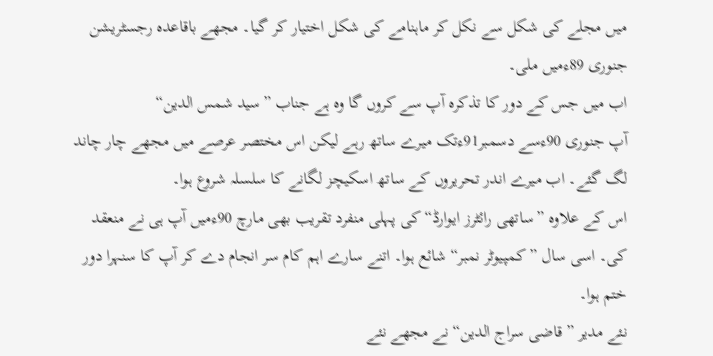میں مجلے کی شکل سے نکل کر ماہنامے کی شکل اختیار کر گیا۔ مجھے باقاعدہ رجسٹریشن جنوری 89ءمیں ملی۔
اب میں جس کے دور کا تذکرہ آپ سے کروں گا وہ ہے جناب ”سید شمس الدین“
آپ جنوری 90ءسے دسمبر91ءتک میرے ساتھ رہے لیکن اس مختصر عرصے میں مجھے چار چاند لگ گئے۔ اب میرے اندر تحریروں کے ساتھ اسکیچز لگانے کا سلسلہ شروع ہوا۔
اس کے علاوہ ”ساتھی رائٹرز ایوارڈ“ کی پہلی منفرد تقریب بھی مارچ 90ءمیں آپ ہی نے منعقد کی۔ اسی سال ”کمپیوٹر نمبر“ شائع ہوا۔ اتنے سارے اہم کام سر انجام دے کر آپ کا سنہرا دور ختم ہوا۔
نئے مدیر ”قاضی سراج الدین“ نے مجھے نئے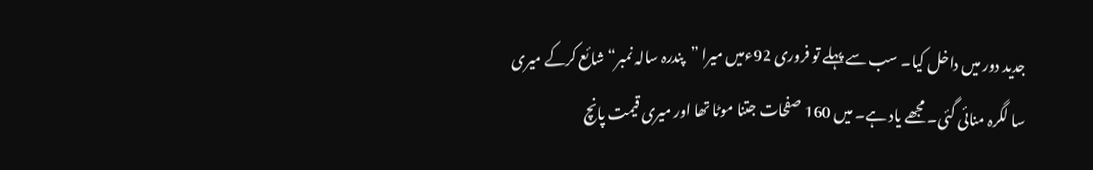جدید دور میں داخل کیا۔ سب سے پہلے تو فروری 92ءمیں میرا ”پندرہ سالہ نمبر“ شائع کرکے میری سا لگرہ منائی گئی۔ مجھے یاد ہے۔ میں 160 صفحات جتنا موٹا تھا اور میری قیمت پانچ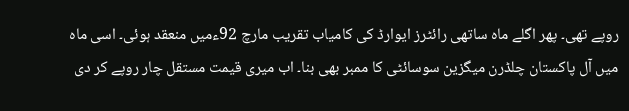روپے تھی۔ پھر اگلے ماہ ساتھی رائٹرز ایوارڈ کی کامیاب تقریب مارچ 92ءمیں منعقد ہوئی۔ اسی ماہ میں آل پاکستان چلڈرن میگزین سوسائٹی کا ممبر بھی بنا۔ اب میری قیمت مستقل چار روپے کر دی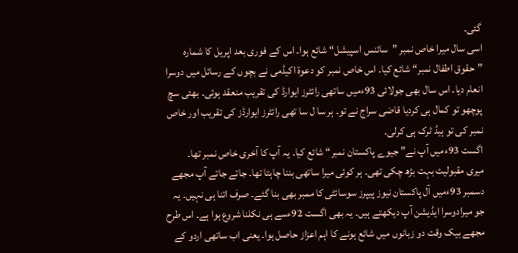گئی۔
اسی سال میرا خاص نمبر ”سائنس اسپیشل“ شائع ہوا۔ اس کے فوری بعد اپریل کا شمارہ ”حقوق اطفال نمبر“ شائع کیا۔ اس خاص نمبر کو دعوة اکیڈمی نے بچوں کے رسائل میں دوسرا انعام دیا۔ اس سال بھی جولائی 93ءمیں ساتھی رائٹرز ایوارڈ کی تقریب منعقد ہوئی۔ بھئی سچ پوچھو تو کمال ہی کردیا قاضی سراج نے تو۔ ہر سا ل سا تھی رائٹرز ایوارڈز کی تقریب اور خاص نمبر کی تو ہیڈ ٹرک ہی کرلی۔
اگست 93ءمیں آپ نے” جیوے پاکستان نمبر“ شائع کیا۔ یہ آپ کا آخری خاص نمبر تھا۔
میری مقبولیت بہت بڑھ چکی تھی۔ ہر کوئی میرا ساتھی بننا چاہتا تھا۔ جاتے جاتے آپ مجھے دسمبر 93ءمیں آل پاکستان نیوز پیپرز سوسائٹی کا ممبر بھی بنا گئے۔ صرف اتنا ہی نہیں۔ یہ جو میرادوسرا ایڈیشن آپ دیکھتے ہیں۔ یہ بھی اگست 92ءسے ہی نکلنا شروع ہوا ہے۔ اس طرح مجھے بیک وقت دو زبانوں میں شائع ہونے کا اہم اعزاز حاصل ہوا۔ یعنی اب ساتھی اردو کے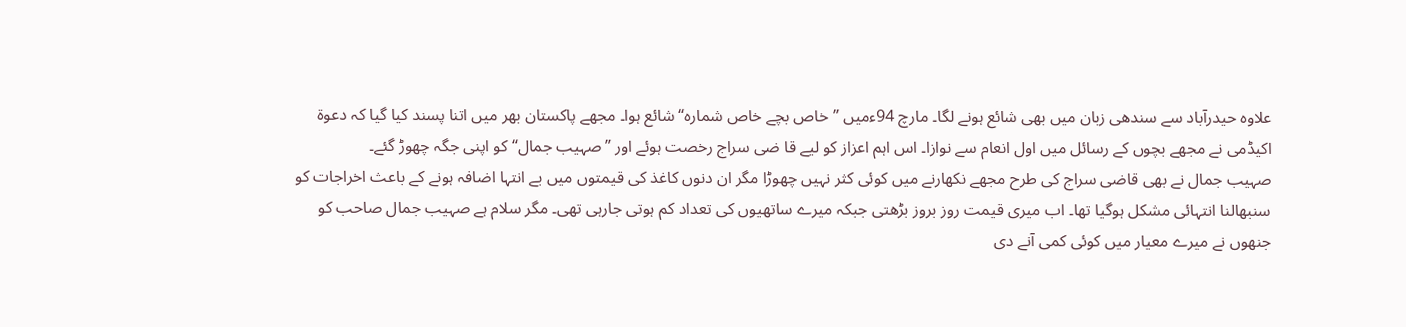علاوہ حیدرآباد سے سندھی زبان میں بھی شائع ہونے لگا۔ مارچ 94ءمیں ”خاص بچے خاص شمارہ“ شائع ہوا۔ مجھے پاکستان بھر میں اتنا پسند کیا گیا کہ دعوة اکیڈمی نے مجھے بچوں کے رسائل میں اول انعام سے نوازا۔ اس اہم اعزاز کو لیے قا ضی سراج رخصت ہوئے اور ”صہیب جمال“ کو اپنی جگہ چھوڑ گئے۔
صہیب جمال نے بھی قاضی سراج کی طرح مجھے نکھارنے میں کوئی کثر نہیں چھوڑا مگر ان دنوں کاغذ کی قیمتوں میں بے انتہا اضافہ ہونے کے باعث اخراجات کو سنبھالنا انتہائی مشکل ہوگیا تھا۔ اب میری قیمت روز بروز بڑھتی جبکہ میرے ساتھیوں کی تعداد کم ہوتی جارہی تھی۔ مگر سلام ہے صہیب جمال صاحب کو جنھوں نے میرے معیار میں کوئی کمی آنے دی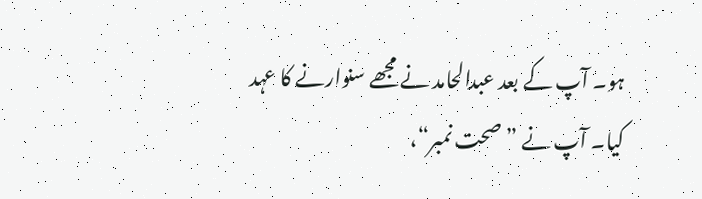ہو۔ آپ کے بعد عبدالحامد نے مجھے سنوارنے کا عہد کیا۔ آپ نے ”صحت نمبر“،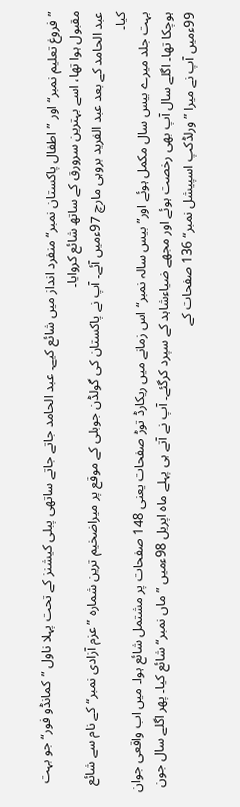”فروغ تعلیم نمبر“ اور ”اطفال پاکستان نمبر“ منفرد انداز میں شائع کیے۔ عبد الحامد جاتے جاتے ساتھی پبلی کیشنز کے تحت پہلا ناول ”کمانڈو فور“ جو بہت مقبول ہوا تھا، اسے بہترین سرورق کے ساتھ شائع کروایا۔
عبد الحامد کے بعد عبد الفرید بروہی مارچ 97ءمیں آئے۔ آپ نے پاکستان کی گولڈن جوبلی کے موقع پر میراضخیم ترین شمارہ ”عزم آزادی نمبر“کے نام سے شائع کیا۔
بہت جلد میرے بیس سال مکمل ہوئے اور” بیس سالہ نمبر“اس زمانے میں ریکارڈ توڑ صفحات یعنی 148 صفحات پر مشتمل شائع ہوا۔ میں اب واقعی جوان ہوچکا تھا۔ اگلے سال آپ بھی رخصت ہوئے اور مجھے ضیاءشاہد کے سپرد کرگئے۔ آپ نے آتے ہی پہلے ماہ اپریل 98ءمیں ”ماں نمبر“ شائع کیا۔ پھر اگلے سال جون 99ءمیں آپ نے میرا ”ورلڈکپ اسپیشل نمبر“ 136 صفحات کے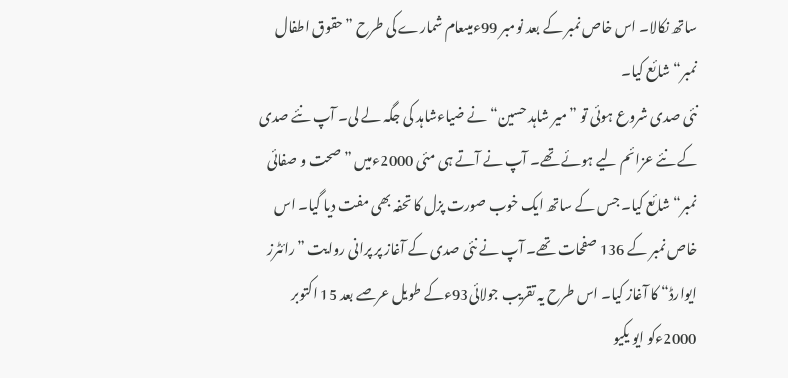ساتھ نکالا۔ اس خاص نمبر کے بعد نومبر 99ءمیںعام شمارے کی طرح ”حقوق اطفال نمبر“ شائع کیا۔
نئی صدی شروع ہوئی تو ”میر شاہد حسین“ نے ضیاءشاہد کی جگہ لے لی۔ آپ نئے صدی کے نئے عزائم لیے ہوئے تھے۔ آپ نے آتے ہی مئی 2000ءمیں ”صحت و صفائی نمبر“ شائع کیا۔ جس کے ساتھ ایک خوب صورت پزل کا تحفہ بھی مفت دیا گیا۔ اس خاص نمبر کے 136 صفحات تھے۔ آپ نے نئی صدی کے آغاز پر پرانی روایت ”رائٹرز ایوارڈ“ کا آغاز کیا۔ اس طرح یہ تقریب جولائی93ءکے طویل عرصے بعد 15 اکتوبر 2000ءکو ایو یکیو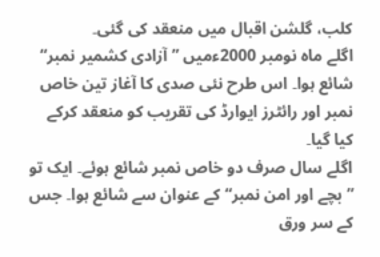کلب، گلشن اقبال میں منعقد کی گئی۔
اگلے ماہ نومبر 2000ءمیں ”آزادی کشمیر نمبر“ شائع ہوا۔ اس طرح نئی صدی کا آغاز تین خاص نمبر اور رائٹرز ایوارڈ کی تقریب کو منعقد کرکے کیا گیا۔
اگلے سال صرف دو خاص نمبر شائع ہوئے۔ ایک تو ”بچے اور امن نمبر“ کے عنوان سے شائع ہوا۔ جس کے سر ورق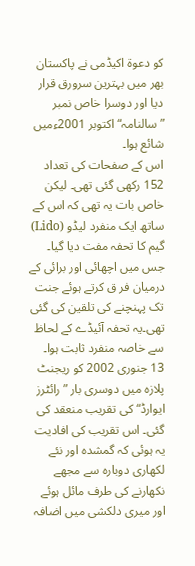کو دعوة اکیڈمی نے پاکستان بھر میں بہترین سرورق قرار دیا اور دوسرا خاص نمبر ”سالنامہ“ اکتوبر 2001ءمیں شائع ہوا۔
اس کے صفحات کی تعداد 152 رکھی گئی تھی۔ لیکن خاص بات یہ تھی کہ اس کے ساتھ ایک منفرد لیڈو (Lido) گیم کا تحفہ مفت دیا گیا۔ جس میں اچھائی اور برائی کے درمیان فر ق کرتے ہوئے جنت تک پہنچنے کی تلقین کی گئی تھی۔یہ تحفہ آئیڈے کے لحاظ سے خاصہ منفرد ثابت ہوا۔
13 جنوری 2002 کو ریجنٹ پلازہ میں دوسری بار ”رائٹرز ایوارڈ“ کی تقریب منعقد کی گئی۔ اس تقریب کی افادیت یہ ہوئی کہ گمشدہ اور نئے لکھاری دوبارہ سے مجھے نکھارنے کی طرف مائل ہوئے اور میری دلکشی میں اضافہ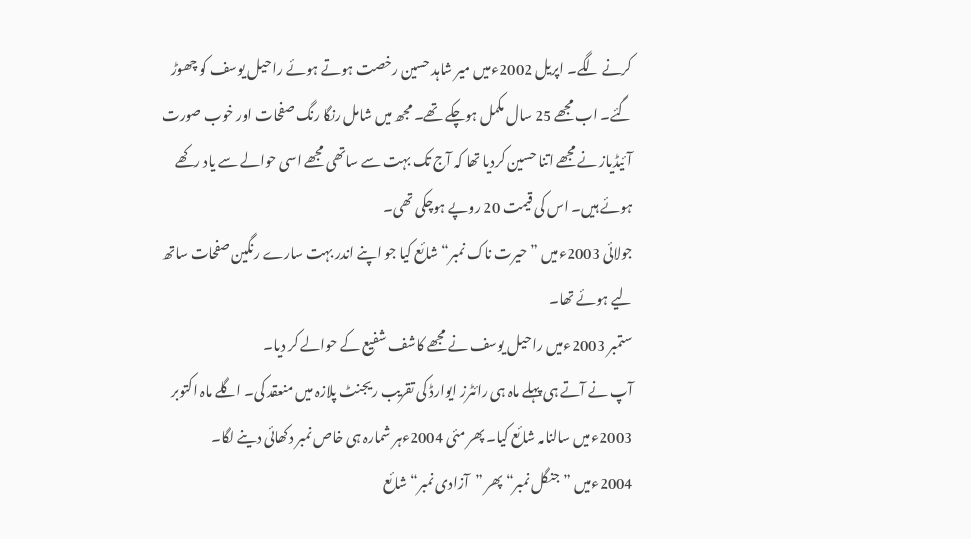کرنے لگے۔ اپریل 2002ءمیں میر شاہد حسین رخصت ہوتے ہوئے راحیل یوسف کو چھوڑ گئے۔ اب مجھے 25 سال مکمل ہوچکے تھے۔ مجھ میں شامل رنگا رنگ صفحات اور خوب صورت آئیڈیاز نے مجھے اتنا حسین کردیا تھا کہ آج تک بہت سے ساتھی مجھے اسی حوالے سے یاد رکھے ہوئے ہیں۔ اس کی قیمت 20 روپے ہوچکی تھی۔
جولائی 2003ءمیں ”حیرت ناک نمبر“ شائع کیا جو اپنے اندر بہت سارے رنگین صفحات ساتھ لیے ہوئے تھا۔
ستمبر 2003ءمیں راحیل یوسف نے مجھے کاشف شفیع کے حوالے کر دیا۔
آپ نے آتے ہی پہلے ماہ ہی رائٹرز ایوارڈ کی تقریب ریجنٹ پلازہ میں منعقد کی۔ اگلے ماہ اکتوبر 2003ءمیں سالنامہ شائع کیا۔ پھر مئی 2004ءہر شمارہ ہی خاص نمبر دکھائی دینے لگا۔ 2004ءمیں ”جنگل نمبر“ پھر ”آزادی نمبر“ شائع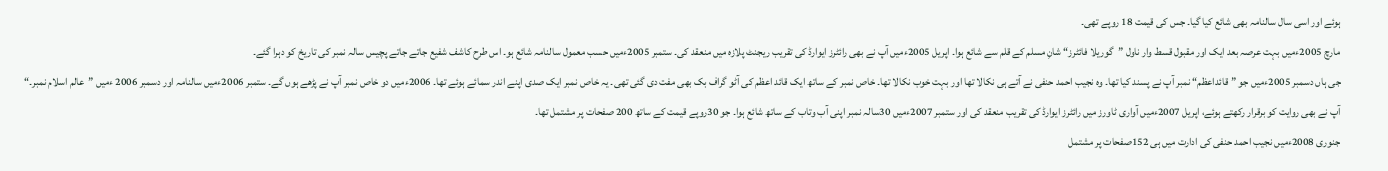ہوئے اور اسی سال سالنامہ بھی شائع کیا گیا۔ جس کی قیمت 18 روپے تھی۔
مارچ 2005ءمیں بہت عرصہ بعد ایک اور مقبول قسط وار ناول ”گوریلا فائٹرز“ شانِ مسلم کے قلم سے شائع ہوا۔ اپریل 2005ءمیں آپ نے بھی رائٹرز ایوارڈ کی تقریب ریجنٹ پلازہ میں منعقد کی۔ ستمبر 2005ءمیں حسب معمول سالنامہ شائع ہو۔ اس طرح کاشف شفیع جاتے جاتے پچیس سالہ نمبر کی تاریخ کو دہرا گئے۔
جی ہاں دسمبر 2005ءمیں جو ”قائداعظم“ نمبر آپ نے پسند کیا تھا۔ وہ نجیب احمد حنفی نے آتے ہی نکالا تھا اور بہت خوب نکالا تھا۔ خاص نمبر کے ساتھ ایک قائد اعظم کی آٹو گراف بک بھی مفت دی گئی تھی۔ یہ خاص نمبر ایک صدی اپنے اندر سمائے ہوئے تھا۔ 2006ءمیں دو خاص نمبر آپ نے پڑھے ہوں گے۔ ستمبر 2006ءمیں سالنامہ اور دسمبر 2006 ءمیں ”عالم اسلام نمبر۔“
آپ نے بھی روایت کو برقرار رکھتے ہوئے، اپریل 2007ءمیں آواری ٹاورز میں رائٹرز ایوارڈ کی تقریب منعقد کی اور ستمبر 2007ءمیں 30سالہ نمبر اپنی آب وتاب کے ساتھ شائع ہوا۔ جو 30روپے قیمت کے ساتھ 200 صفحات پر مشتمل تھا۔
جنوری 2008ءمیں نجیب احمد حنفی کی ادارت میں ہی 152صفحات پر مشتمل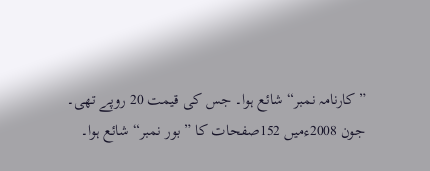”کارنامہ نمبر“ شائع ہوا۔ جس کی قیمت 20 روپے تھی۔
جون 2008ءمیں 152صفحات کا ”بور نمبر“ شائع ہوا۔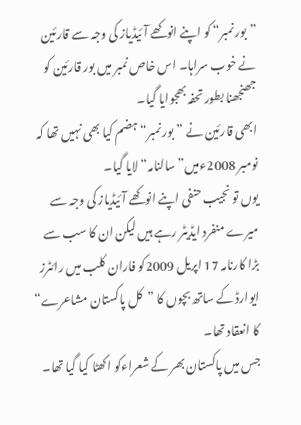”بور نمبر“ کو اپنے انوکھے آئیڈیاز کی وجہ سے قارئین نے خوب سراہا۔ اس خاص نمبر میں بور قارئین کو جھنجھنا بطور تحفہ بھجوایا گیا۔
ابھی قارئین نے ”بور نمبر“ ہضم کیا بھی نہیں تھا کہ نومبر 2008ءمیں”سالنامہ“ لایا گیا۔
یوں تو نجیب حنفی اپنے انوکھے آئیڈیاز کی وجہ سے میرے منفرد ایڈیٹر رہے ہیں لیکن ان کا سب سے بڑا کارنامہ 17 اپریل 2009کو فاران کلب میں رائٹرز ایوارڈ کے ساتھ بچوں کا ”کل پاکستان مشاعرے“ کا انعقاد تھا۔
جس میں پاکستان بھر کے شعراءکو اکھٹا کیا گیا تھا۔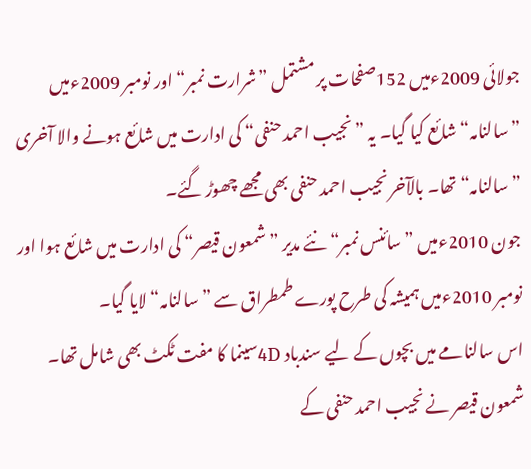جولائی 2009ءمیں 152صفحات پر مشتمل ”شرارت نمبر“ اور نومبر 2009ءمیں ”سالنامہ“ شائع کیا گیا۔ یہ ”نجیب احمد حنفی“ کی ادارت میں شائع ہونے والا آخری ”سالنامہ“ تھا۔ بالآخر نجیب احمد حنفی بھی مجھے چھوڑ گئے۔
جون 2010ءمیں ”سائنس نمبر“ نئے مدیر ”شمعون قیصر“ کی ادارت میں شائع ہوا اور نومبر 2010ءمیں ہمیشہ کی طرح پورے طمطراق سے ”سالنامہ“ لایا گیا۔
اس سالنامے میں بچوں کے لیے سندباد 4Dسینما کا مفت ٹکٹ بھی شامل تھا۔
شمعون قیصر نے نجیب احمد حنفی کے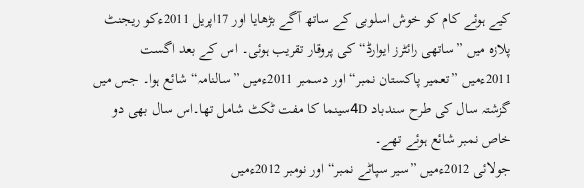کیے ہوئے کام کو خوش اسلوبی کے ساتھ آگے بڑھایا اور 17اپریل 2011ءکو ریجنٹ پلازہ میں ”ساتھی رائٹرز ایوارڈ“ کی پروقار تقریب ہوئی۔ اس کے بعد اگست 2011ءمیں ”تعمیر پاکستان نمبر“ اور دسمبر 2011ءمیں ”سالنامہ“ شائع ہوا۔ جس میں گزشتہ سال کی طرح سندباد 4Dسینما کا مفت ٹکٹ شامل تھا۔اس سال بھی دو خاص نمبر شائع ہوئے تھے۔
جولائی 2012ءمیں ”سیر سپاٹے نمبر“ اور نومبر 2012ءمیں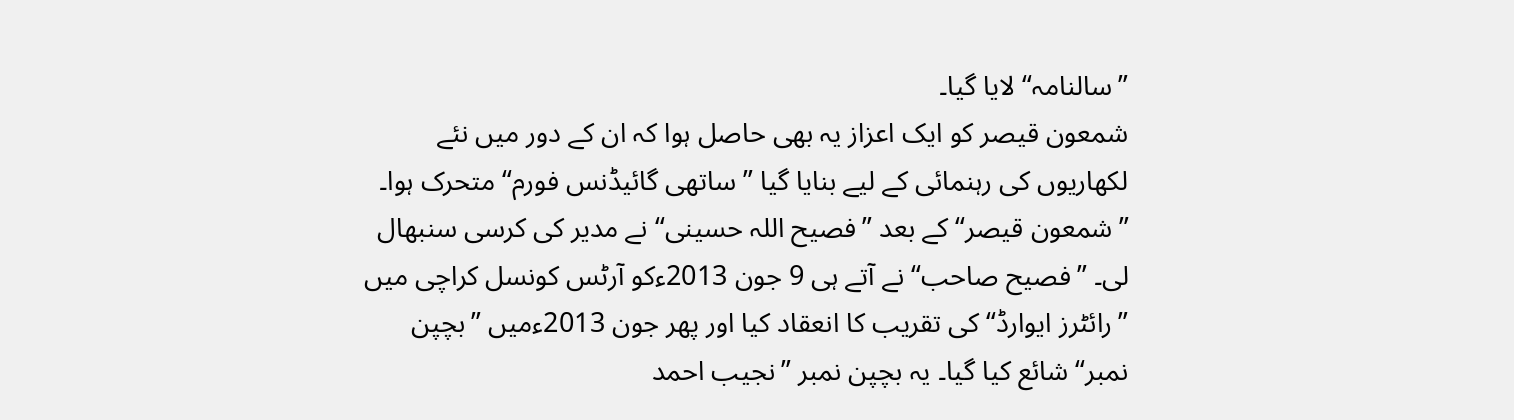”سالنامہ“ لایا گیا۔
شمعون قیصر کو ایک اعزاز یہ بھی حاصل ہوا کہ ان کے دور میں نئے لکھاریوں کی رہنمائی کے لیے بنایا گیا ”ساتھی گائیڈنس فورم“ متحرک ہوا۔
”شمعون قیصر“ کے بعد ”فصیح اللہ حسینی“ نے مدیر کی کرسی سنبھال لی۔ ”فصیح صاحب“ نے آتے ہی 9 جون 2013ءکو آرٹس کونسل کراچی میں ”رائٹرز ایوارڈ“ کی تقریب کا انعقاد کیا اور پھر جون 2013ءمیں ”بچپن نمبر“ شائع کیا گیا۔ یہ بچپن نمبر ”نجیب احمد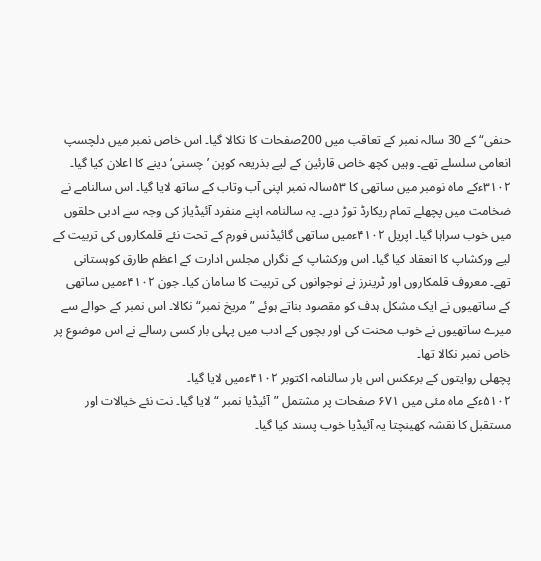حنفی“ کے 30 سالہ نمبر کے تعاقب میں 200صفحات کا نکالا گیا۔ اس خاص نمبر میں دلچسپ انعامی سلسلے تھے۔ وہیں کچھ خاص قارئین کے لیے بذریعہ کوپن ’چسنی‘ دینے کا اعلان کیا گیا۔ ۳۱۰۲ءکے ماہ نومبر میں ساتھی کا ۵۳سالہ نمبر اپنی آب وتاب کے ساتھ لایا گیا۔ اس سالنامے نے ضخامت میں پچھلے تمام ریکارڈ توڑ دیے۔ یہ سالنامہ اپنے منفرد آئیڈیاز کی وجہ سے ادبی حلقوں میں خوب سراہا گیا۔ اپریل ۴۱۰۲ءمیں ساتھی گائیڈنس فورم کے تحت نئے قلمکاروں کی تربیت کے لیے ورکشاپ کا انعقاد کیا گیا۔ اس ورکشاپ کے نگراں مجلس ادارت کے اعظم طارق کوہستانی تھے۔ معروف قلمکاروں اور ٹرینرز نے نوجوانوں کی تربیت کا سامان کیا۔ جون ۴۱۰۲ءمیں ساتھی کے ساتھیوں نے ایک مشکل ہدف کو مقصود بناتے ہوئے ”مریخ نمبر“ نکالا۔ اس نمبر کے حوالے سے میرے ساتھیوں نے خوب محنت کی اور بچوں کے ادب میں پہلی بار کسی رسالے نے اس موضوع پر خاص نمبر نکالا تھا۔
پچھلی روایتوں کے برعکس اس بار سالنامہ اکتوبر ۴۱۰۲ءمیں لایا گیا۔
۵۱۰۲ءکے ماہ مئی میں ۶۷۱ صفحات پر مشتمل ”آئیڈیا نمبر “لایا گیا۔ نت نئے خیالات اور مستقبل کا نقشہ کھینچتا یہ آئیڈیا خوب پسند کیا گیا۔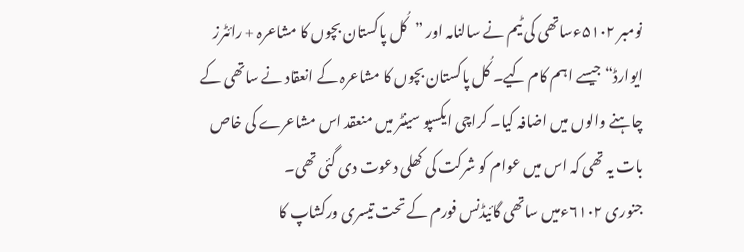نومبر ۵۱۰۲ءساتھی کی ٹیم نے سالنامہ اور ”کُل پاکستان بچوں کا مشاعرہ + رائٹرز ایوارڈ“ جیسے اہم کام کیے۔ کُل پاکستان بچوں کا مشاعرہ کے انعقاد نے ساتھی کے چاہنے والوں میں اضافہ کیا۔ کراچی ایکسپو سینٹر میں منعقد اس مشاعرے کی خاص بات یہ تھی کہ اس میں عوام کو شرکت کی کھلی دعوت دی گئی تھی۔
جنوری ۶۱۰۲ءمیں ساتھی گائیڈنس فورم کے تحت تیسری ورکشاپ کا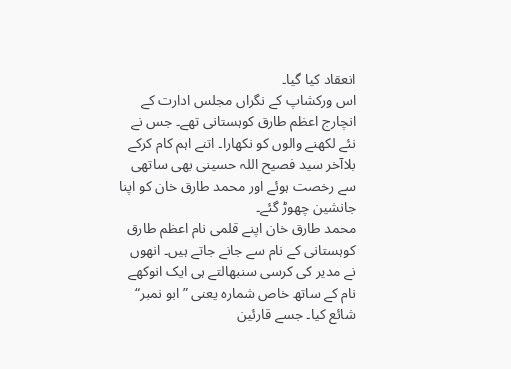انعقاد کیا گیا۔
اس ورکشاپ کے نگراں مجلس ادارت کے انچارج اعظم طارق کوہستانی تھے۔ جس نے نئے لکھنے والوں کو نکھارا۔ اتنے اہم کام کرکے بلاآخر سید فصیح اللہ حسینی بھی ساتھی سے رخصت ہوئے اور محمد طارق خان کو اپنا جانشین چھوڑ گئے۔
محمد طارق خان اپنے قلمی نام اعظم طارق کوہستانی کے نام سے جانے جاتے ہیں۔ انھوں نے مدیر کی کرسی سنبھالتے ہی ایک انوکھے نام کے ساتھ خاص شمارہ یعنی ”ابو نمبر“ شائع کیا۔ جسے قارئین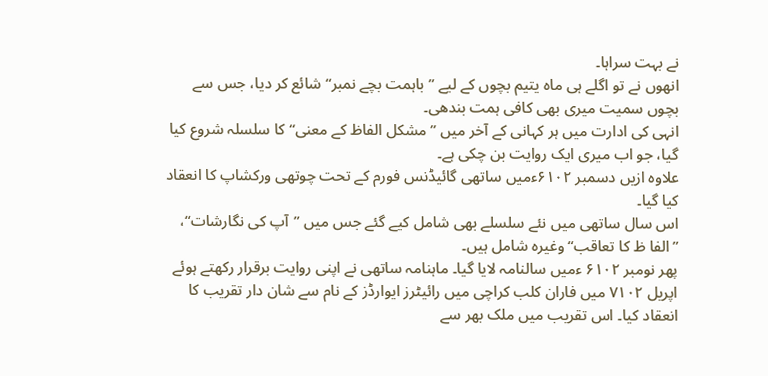نے بہت سراہا۔
انھوں نے تو اگلے ہی ماہ یتیم بچوں کے لیے ”باہمت بچے نمبر“ شائع کر دیا، جس سے بچوں سمیت میری بھی کافی ہمت بندھی۔
انہی کی ادارت میں ہر کہانی کے آخر میں ”مشکل الفاظ کے معنی“ کا سلسلہ شروع کیا گیا، جو اب میری ایک روایت بن چکی ہے۔
علاوہ ازیں دسمبر ۶۱۰۲ءمیں ساتھی گائیڈنس فورم کے تحت چوتھی ورکشاپ کا انعقاد کیا گیا۔
اس سال ساتھی میں نئے سلسلے بھی شامل کیے گئے جس میں ”آپ کی نگارشات“، ”الفا ظ کا تعاقب“ وغیرہ شامل ہیں۔
پھر نومبر ۶۱۰۲ ءمیں سالنامہ لایا گیا۔ ماہنامہ ساتھی نے اپنی روایت برقرار رکھتے ہوئے اپریل ۷۱۰۲ میں فاران کلب کراچی میں رائیٹرز ایوارڈز کے نام سے شان دار تقریب کا انعقاد کیا۔ اس تقریب میں ملک بھر سے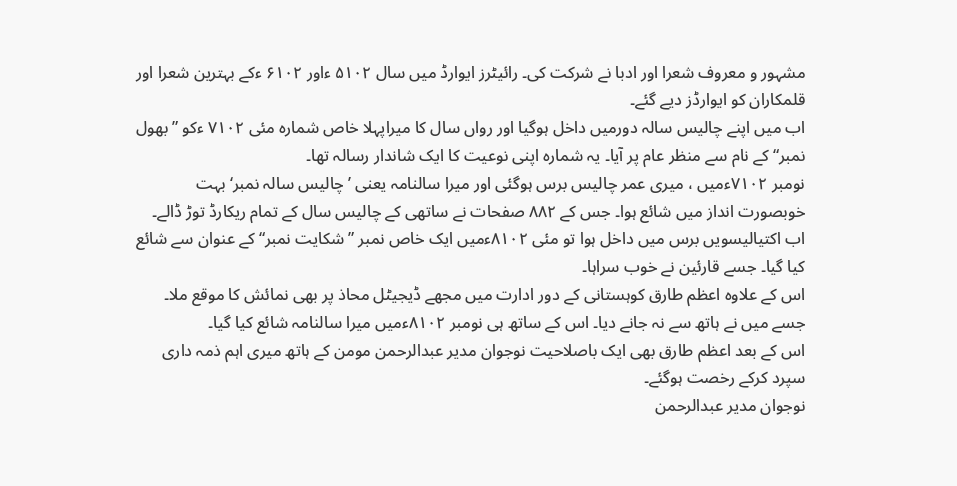مشہور و معروف شعرا اور ادبا نے شرکت کی۔ رائیٹرز ایوارڈ میں سال ۵۱۰۲ ءاور ۶۱۰۲ ءکے بہترین شعرا اور قلمکاران کو ایوارڈز دیے گئے۔
اب میں اپنے چالیس سالہ دورمیں داخل ہوگیا اور رواں سال کا میراپہلا خاص شمارہ مئی ۷۱۰۲ ءکو ”بھول نمبر“ کے نام سے منظر عام پر آیا۔ یہ شمارہ اپنی نوعیت کا ایک شاندار رسالہ تھا۔
نومبر ۷۱۰۲ءمیں ، میری عمر چالیس برس ہوگئی اور میرا سالنامہ یعنی ’چالیس سالہ نمبر‘ بہت خوبصورت انداز میں شائع ہوا۔ جس کے ۸۸۲ صفحات نے ساتھی کے چالیس سال کے تمام ریکارڈ توڑ ڈالے۔
اب اکتیالیسویں برس میں داخل ہوا تو مئی ۸۱۰۲ءمیں ایک خاص نمبر ”شکایت نمبر“ کے عنوان سے شائع کیا گیا۔ جسے قارئین نے خوب سراہا۔
اس کے علاوہ اعظم طارق کوہستانی کے دور ادارت میں مجھے ڈیجیٹل محاذ پر بھی نمائش کا موقع ملا۔ جسے میں نے ہاتھ سے نہ جانے دیا۔ اس کے ساتھ ہی نومبر ۸۱۰۲ءمیں میرا سالنامہ شائع کیا گیا۔
اس کے بعد اعظم طارق بھی ایک باصلاحیت نوجوان مدیر عبدالرحمن مومن کے ہاتھ میری اہم ذمہ داری سپرد کرکے رخصت ہوگئے۔
نوجوان مدیر عبدالرحمن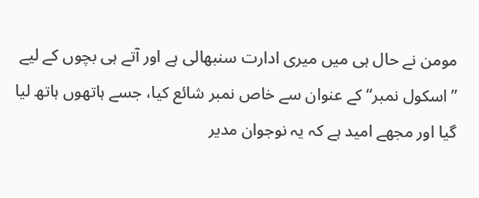مومن نے حال ہی میں میری ادارت سنبھالی ہے اور آتے ہی بچوں کے لیے ”اسکول نمبر“ کے عنوان سے خاص نمبر شائع کیا، جسے ہاتھوں ہاتھ لیا گیا اور مجھے امید ہے کہ یہ نوجوان مدیر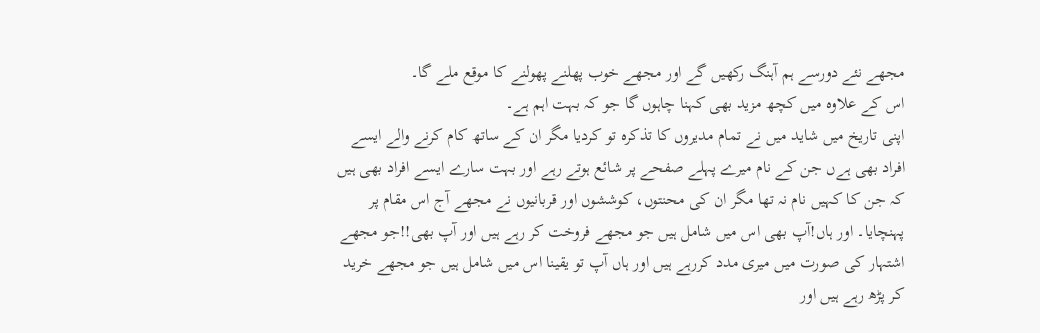مجھے نئے دورسے ہم آہنگ رکھیں گے اور مجھے خوب پھلنے پھولنے کا موقع ملے گا۔
اس کے علاوہ میں کچھ مزید بھی کہنا چاہوں گا جو کہ بہت اہم ہے۔
اپنی تاریخ میں شاید میں نے تمام مدیروں کا تذکرہ تو کردیا مگر ان کے ساتھ کام کرنے والے ایسے افراد بھی ہےں جن کے نام میرے پہلے صفحے پر شائع ہوتے رہے اور بہت سارے ایسے افراد بھی ہیں کہ جن کا کہیں نام نہ تھا مگر ان کی محنتوں، کوششوں اور قربانیوں نے مجھے آج اس مقام پر پہنچایا۔ اور ہاں!آپ بھی اس میں شامل ہیں جو مجھے فروخت کر رہے ہیں اور آپ بھی!!جو مجھے اشتہار کی صورت میں میری مدد کررہے ہیں اور ہاں آپ تو یقینا اس میں شامل ہیں جو مجھے خرید کر پڑھ رہے ہیں اور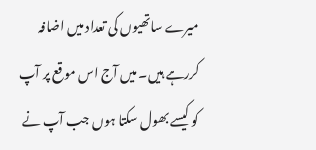میرے ساتھیوں کی تعداد میں اضافہ کررہے ہیں۔ میں آج اس موقع پر آپ کو کیسے بھول سکتا ہوں جب آپ نے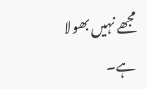مجھے نہیں بھولا ہے۔